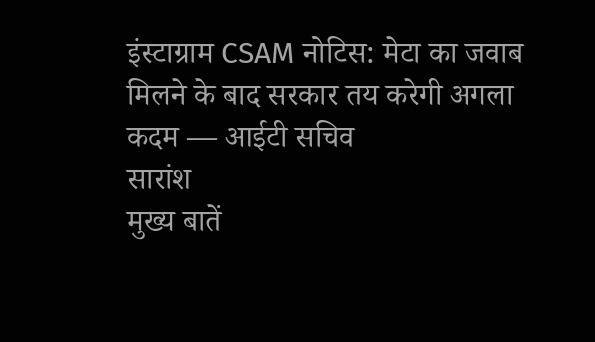इंस्टाग्राम CSAM नोटिस: मेटा का जवाब मिलने के बाद सरकार तय करेगी अगला कदम — आईटी सचिव
सारांश
मुख्य बातें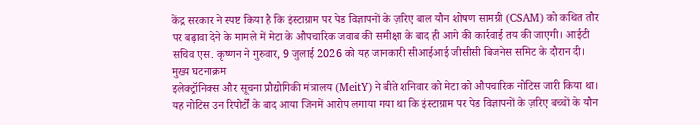केंद्र सरकार ने स्पष्ट किया है कि इंस्टाग्राम पर पेड विज्ञापनों के ज़रिए बाल यौन शोषण सामग्री (CSAM) को कथित तौर पर बढ़ावा देने के मामले में मेटा के औपचारिक जवाब की समीक्षा के बाद ही आगे की कार्रवाई तय की जाएगी। आईटी सचिव एस. कृष्णन ने गुरुवार, 9 जुलाई 2026 को यह जानकारी सीआईआई जीसीसी बिजनेस समिट के दौरान दी।
मुख्य घटनाक्रम
इलेक्ट्रॉनिक्स और सूचना प्रौद्योगिकी मंत्रालय (MeitY) ने बीते शनिवार को मेटा को औपचारिक नोटिस जारी किया था। यह नोटिस उन रिपोर्टों के बाद आया जिनमें आरोप लगाया गया था कि इंस्टाग्राम पर पेड विज्ञापनों के ज़रिए बच्चों के यौन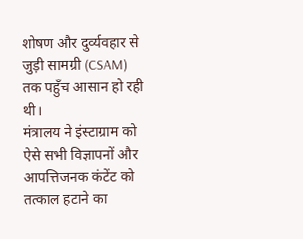शोषण और दुर्व्यवहार से जुड़ी सामग्री (CSAM) तक पहुँच आसान हो रही थी।
मंत्रालय ने इंस्टाग्राम को ऐसे सभी विज्ञापनों और आपत्तिजनक कंटेंट को तत्काल हटाने का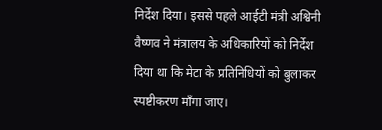निर्देश दिया। इससे पहले आईटी मंत्री अश्विनी वैष्णव ने मंत्रालय के अधिकारियों को निर्देश दिया था कि मेटा के प्रतिनिधियों को बुलाकर स्पष्टीकरण माँगा जाए।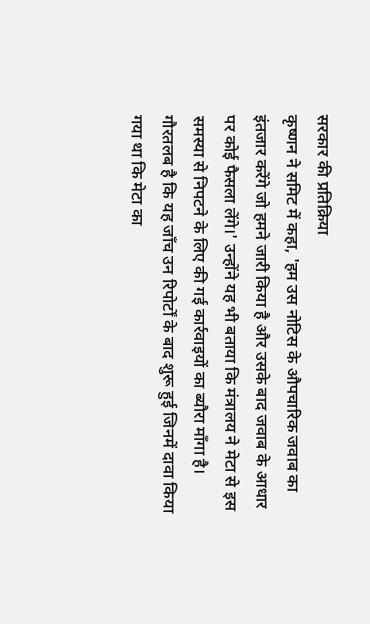सरकार की प्रतिक्रिया
कृष्णन ने समिट में कहा, 'हम उस नोटिस के औपचारिक जवाब का इंतजार करेंगे जो हमने जारी किया है और उसके बाद जवाब के आधार पर कोई फैसला लेंगे।' उन्होंने यह भी बताया कि मंत्रालय ने मेटा से इस समस्या से निपटने के लिए की गई कार्रवाइयों का ब्यौरा माँगा है।
गौरतलब है कि यह जाँच उन रिपोर्टों के बाद शुरू हुई जिनमें दावा किया गया था कि मेटा का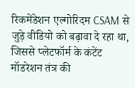रिकमेंडेशन एल्गोरिदम CSAM से जुड़े वीडियो को बढ़ावा दे रहा था, जिससे प्लेटफॉर्म के कंटेंट मॉडरेशन तंत्र की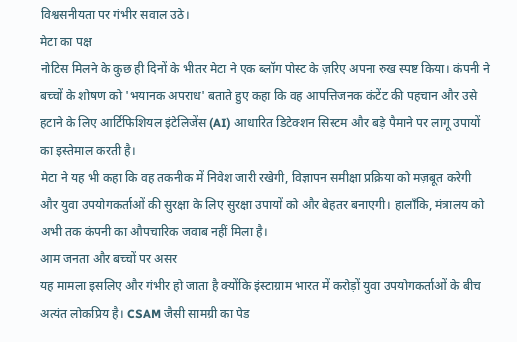विश्वसनीयता पर गंभीर सवाल उठे।
मेटा का पक्ष
नोटिस मिलने के कुछ ही दिनों के भीतर मेटा ने एक ब्लॉग पोस्ट के ज़रिए अपना रुख स्पष्ट किया। कंपनी ने बच्चों के शोषण को 'भयानक अपराध' बताते हुए कहा कि वह आपत्तिजनक कंटेंट की पहचान और उसे हटाने के लिए आर्टिफिशियल इंटेलिजेंस (AI) आधारित डिटेक्शन सिस्टम और बड़े पैमाने पर लागू उपायों का इस्तेमाल करती है।
मेटा ने यह भी कहा कि वह तकनीक में निवेश जारी रखेगी, विज्ञापन समीक्षा प्रक्रिया को मज़बूत करेगी और युवा उपयोगकर्ताओं की सुरक्षा के लिए सुरक्षा उपायों को और बेहतर बनाएगी। हालाँकि, मंत्रालय को अभी तक कंपनी का औपचारिक जवाब नहीं मिला है।
आम जनता और बच्चों पर असर
यह मामला इसलिए और गंभीर हो जाता है क्योंकि इंस्टाग्राम भारत में करोड़ों युवा उपयोगकर्ताओं के बीच अत्यंत लोकप्रिय है। CSAM जैसी सामग्री का पेड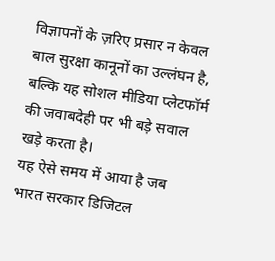विज्ञापनों के ज़रिए प्रसार न केवल बाल सुरक्षा कानूनों का उल्लंघन है, बल्कि यह सोशल मीडिया प्लेटफॉर्म की जवाबदेही पर भी बड़े सवाल खड़े करता है।
यह ऐसे समय में आया है जब भारत सरकार डिजिटल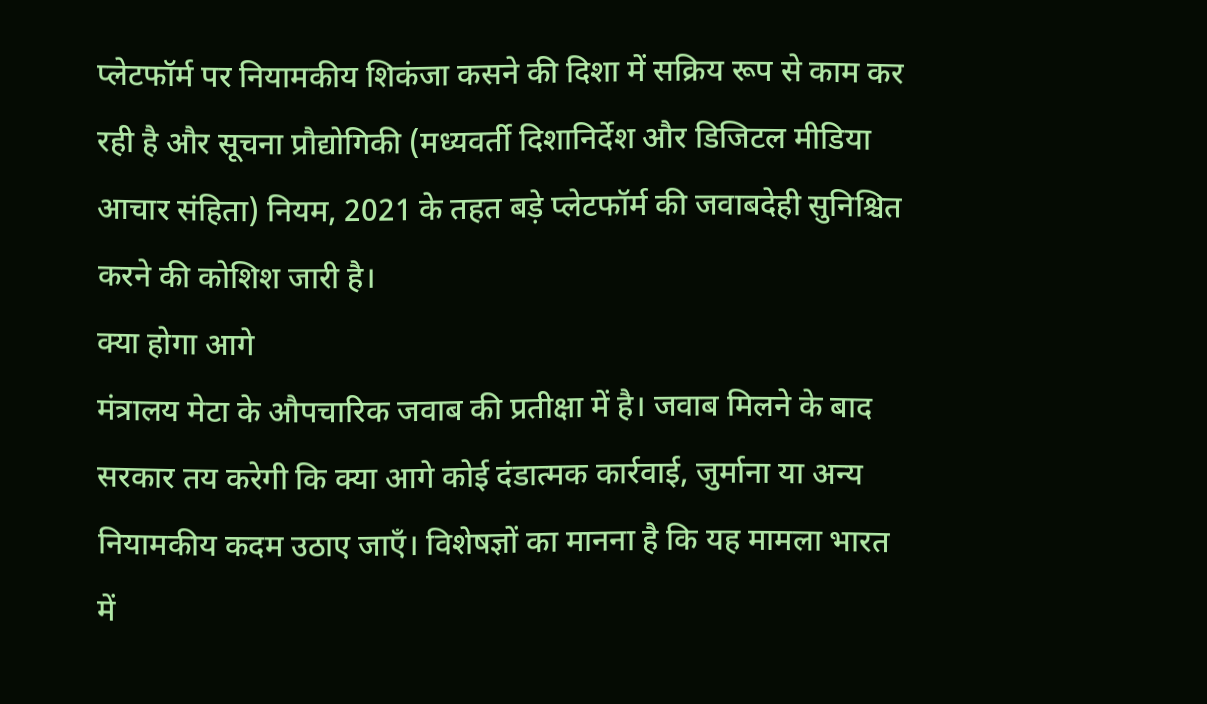प्लेटफॉर्म पर नियामकीय शिकंजा कसने की दिशा में सक्रिय रूप से काम कर रही है और सूचना प्रौद्योगिकी (मध्यवर्ती दिशानिर्देश और डिजिटल मीडिया आचार संहिता) नियम, 2021 के तहत बड़े प्लेटफॉर्म की जवाबदेही सुनिश्चित करने की कोशिश जारी है।
क्या होगा आगे
मंत्रालय मेटा के औपचारिक जवाब की प्रतीक्षा में है। जवाब मिलने के बाद सरकार तय करेगी कि क्या आगे कोई दंडात्मक कार्रवाई, जुर्माना या अन्य नियामकीय कदम उठाए जाएँ। विशेषज्ञों का मानना है कि यह मामला भारत में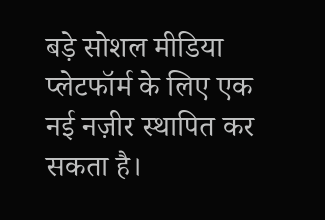बड़े सोशल मीडिया प्लेटफॉर्म के लिए एक नई नज़ीर स्थापित कर सकता है।